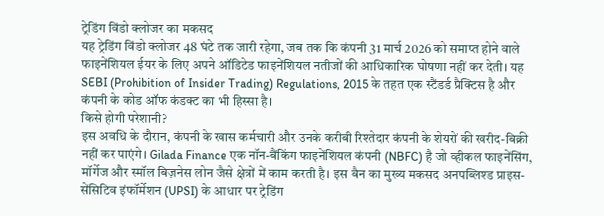ट्रेडिंग विंडो क्लोजर का मकसद
यह ट्रेडिंग विंडो क्लोजर 48 घंटे तक जारी रहेगा, जब तक कि कंपनी 31 मार्च 2026 को समाप्त होने वाले फाइनेंशियल ईयर के लिए अपने ऑडिटेड फाइनेंशियल नतीजों की आधिकारिक घोषणा नहीं कर देती। यह SEBI (Prohibition of Insider Trading) Regulations, 2015 के तहत एक स्टैंडर्ड प्रैक्टिस है और कंपनी के कोड ऑफ कंडक्ट का भी हिस्सा है।
किसे होगी परेशानी?
इस अवधि के दौरान, कंपनी के खास कर्मचारी और उनके करीबी रिश्तेदार कंपनी के शेयरों की खरीद-बिक्री नहीं कर पाएंगे। Gilada Finance एक नॉन-बैंकिंग फाइनेंशियल कंपनी (NBFC) है जो व्हीकल फाइनेंसिंग, मॉर्गेज और स्मॉल बिज़नेस लोन जैसे क्षेत्रों में काम करती है। इस बैन का मुख्य मकसद अनपब्लिश्ड प्राइस-सेंसिटिव इंफॉर्मेशन (UPSI) के आधार पर ट्रेडिंग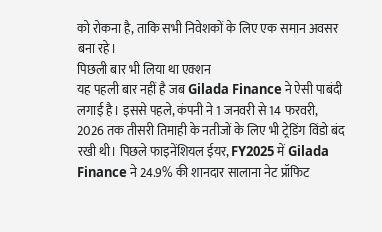को रोकना है, ताकि सभी निवेशकों के लिए एक समान अवसर बना रहे।
पिछली बार भी लिया था एक्शन
यह पहली बार नहीं है जब Gilada Finance ने ऐसी पाबंदी लगाई है। इससे पहले, कंपनी ने 1 जनवरी से 14 फरवरी, 2026 तक तीसरी तिमाही के नतीजों के लिए भी ट्रेडिंग विंडो बंद रखी थी। पिछले फाइनेंशियल ईयर, FY2025 में Gilada Finance ने 24.9% की शानदार सालाना नेट प्रॉफिट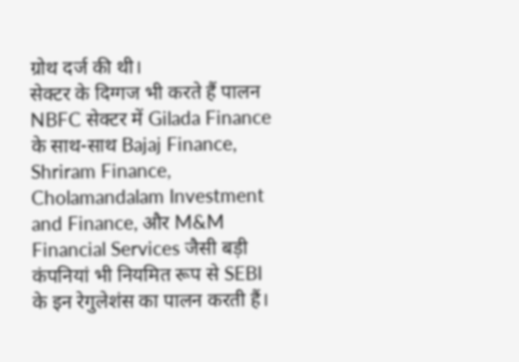ग्रोथ दर्ज की थी।
सेक्टर के दिग्गज भी करते हैं पालन
NBFC सेक्टर में Gilada Finance के साथ-साथ Bajaj Finance, Shriram Finance, Cholamandalam Investment and Finance, और M&M Financial Services जैसी बड़ी कंपनियां भी नियमित रूप से SEBI के इन रेगुलेशंस का पालन करती हैं।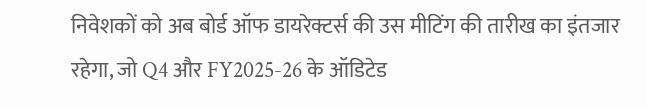निवेशकों को अब बोर्ड ऑफ डायरेक्टर्स की उस मीटिंग की तारीख का इंतजार रहेगा, जो Q4 और FY2025-26 के ऑडिटेड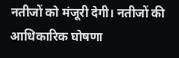नतीजों को मंजूरी देगी। नतीजों की आधिकारिक घोषणा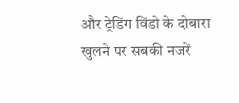और ट्रेडिंग विंडो के दोबारा खुलने पर सबकी नजरें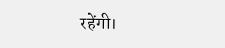रहेंगी।